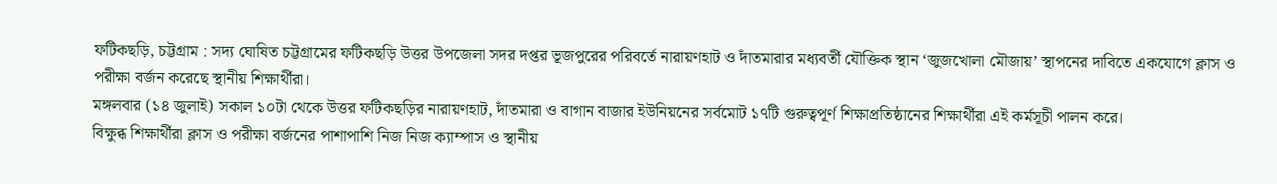ফটিকছড়ি, চট্টগ্রাম : সদ্য ঘোষিত চট্টগ্রামের ফটিকছড়ি উত্তর উপজেলা সদর দপ্তর ভূজপুরের পরিবর্তে নারায়ণহাট ও দাঁতমারার মধ্যবর্তী যৌক্তিক স্থান ‘জুজখোলা মৌজায়’ স্থাপনের দাবিতে একযোগে ক্লাস ও পরীক্ষা বর্জন করেছে স্থানীয় শিক্ষার্থীরা।
মঙ্গলবার (১৪ জুলাই) সকাল ১০টা থেকে উত্তর ফটিকছড়ির নারায়ণহাট, দাঁতমারা ও বাগান বাজার ইউনিয়নের সর্বমোট ১৭টি গুরুত্বপূর্ণ শিক্ষাপ্রতিষ্ঠানের শিক্ষার্থীরা এই কর্মসূচী পালন করে।
বিক্ষুব্ধ শিক্ষার্থীরা ক্লাস ও পরীক্ষা বর্জনের পাশাপাশি নিজ নিজ ক্যাম্পাস ও স্থানীয়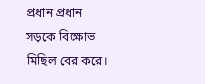প্রধান প্রধান সড়কে বিক্ষোভ মিছিল বের করে।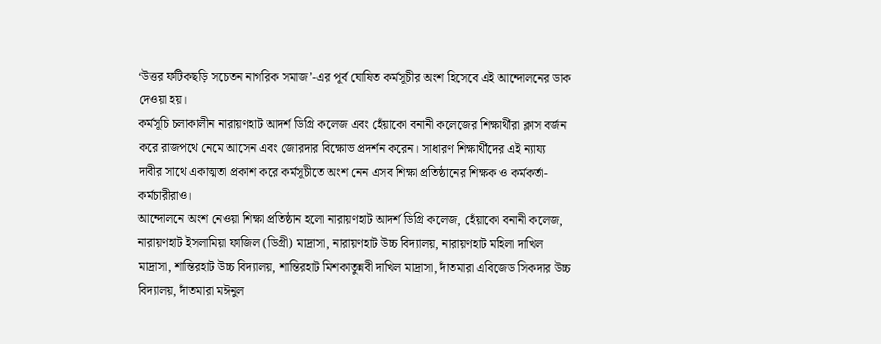‘উত্তর ফটিকছড়ি সচেতন নাগরিক সমাজ’-এর পূর্ব ঘোষিত কর্মসূচীর অংশ হিসেবে এই আন্দোলনের ডাক দেওয়া হয়।
কর্মসূচি চলাকালীন নারায়ণহাট আদর্শ ডিগ্রি কলেজ এবং হেঁয়াকো বনানী কলেজের শিক্ষার্থীরা ক্লাস বর্জন করে রাজপথে নেমে আসেন এবং জোরদার বিক্ষোভ প্রদর্শন করেন। সাধারণ শিক্ষার্থীদের এই ন্যায্য দাবীর সাথে একাত্মতা প্রকাশ করে কর্মসূচীতে অংশ নেন এসব শিক্ষা প্রতিষ্ঠানের শিক্ষক ও কর্মকর্তা-কর্মচারীরাও।
আন্দোলনে অংশ নেওয়া শিক্ষা প্রতিষ্ঠান হলো নারায়ণহাট আদর্শ ডিগ্রি কলেজ, হেঁয়াকো বনানী কলেজ, নারায়ণহাট ইসলামিয়া ফাজিল (ডিগ্রী) মাদ্রাসা, নারায়ণহাট উচ্চ বিদ্যালয়, নারায়ণহাট মহিলা দাখিল মাদ্রাসা, শান্তিরহাট উচ্চ বিদ্যালয়, শান্তিরহাট মিশকাতুন্নবী দাখিল মাদ্রাসা, দাঁতমারা এবিজেড সিকদার উচ্চ বিদ্যালয়, দাঁতমারা মঈনুল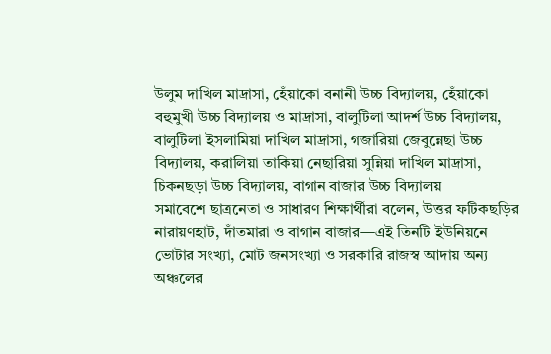উলুম দাখিল মাদ্রাসা, হেঁয়াকো বনানী উচ্চ বিদ্যালয়, হেঁয়াকো বহুমুখী উচ্চ বিদ্যালয় ও মাদ্রাসা, বালুটিলা আদর্শ উচ্চ বিদ্যালয়, বালুটিলা ইসলামিয়া দাখিল মাদ্রাসা, গজারিয়া জেবুন্নেছা উচ্চ বিদ্যালয়, করালিয়া তাকিয়া নেছারিয়া সুন্নিয়া দাখিল মাদ্রাসা, চিকনছড়া উচ্চ বিদ্যালয়, বাগান বাজার উচ্চ বিদ্যালয়
সমাবেশে ছাত্রনেতা ও সাধারণ শিক্ষার্থীরা বলেন, উত্তর ফটিকছড়ির নারায়ণহাট, দাঁতমারা ও বাগান বাজার—এই তিনটি ইউনিয়নে ভোটার সংখ্যা, মোট জনসংখ্যা ও সরকারি রাজস্ব আদায় অন্য অঞ্চলের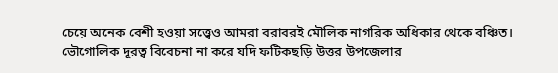চেয়ে অনেক বেশী হওয়া সত্ত্বেও আমরা বরাবরই মৌলিক নাগরিক অধিকার থেকে বঞ্চিত। ভৌগোলিক দূরত্ব বিবেচনা না করে যদি ফটিকছড়ি উত্তর উপজেলার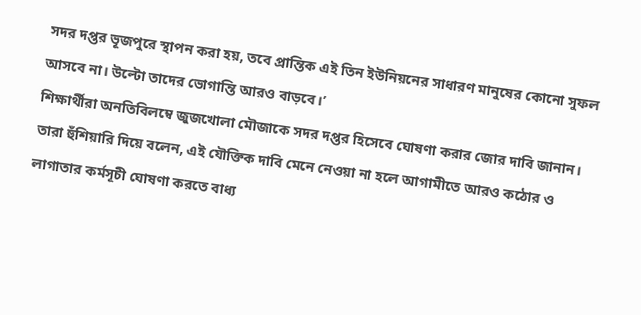সদর দপ্তর ভূজপুরে স্থাপন করা হয়, তবে প্রান্তিক এই তিন ইউনিয়নের সাধারণ মানুষের কোনো সুফল আসবে না। উল্টো তাদের ভোগান্তি আরও বাড়বে।’
শিক্ষার্থীরা অনতিবিলম্বে জুজখোলা মৌজাকে সদর দপ্তর হিসেবে ঘোষণা করার জোর দাবি জানান।
তারা হুঁশিয়ারি দিয়ে বলেন, এই যৌক্তিক দাবি মেনে নেওয়া না হলে আগামীতে আরও কঠোর ও লাগাতার কর্মসূচী ঘোষণা করতে বাধ্য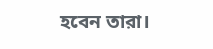হবেন তারা।